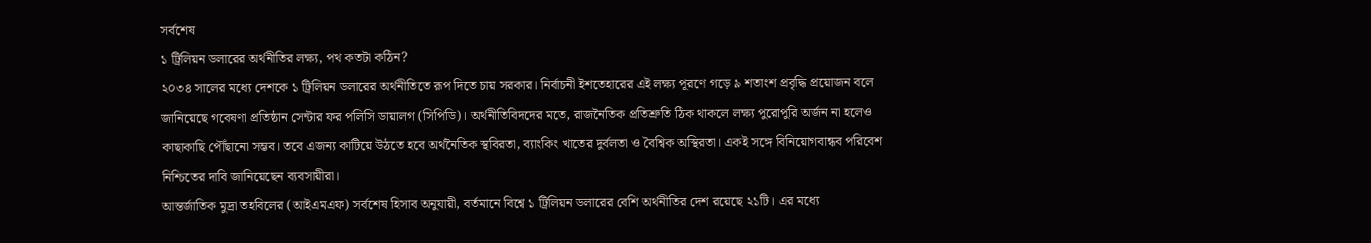সর্বশেষ
১ ট্রিলিয়ন ডলারের অর্থনীতির লক্ষ্য, পথ কতটা কঠিন?
২০৩৪ সালের মধ্যে দেশকে ১ ট্রিলিয়ন ডলারের অর্থনীতিতে রূপ দিতে চায় সরকার। নির্বাচনী ইশতেহারের এই লক্ষ্য পূরণে গড়ে ৯ শতাংশ প্রবৃদ্ধি প্রয়োজন বলে জানিয়েছে গবেষণা প্রতিষ্ঠান সেন্টার ফর পলিসি ডায়ালগ (সিপিডি)। অর্থনীতিবিদদের মতে, রাজনৈতিক প্রতিশ্রুতি ঠিক থাকলে লক্ষ্য পুরোপুরি অর্জন না হলেও কাছাকাছি পৌঁছানো সম্ভব। তবে এজন্য কাটিয়ে উঠতে হবে অর্থনৈতিক স্থবিরতা, ব্যাংকিং খাতের দুর্বলতা ও বৈশ্বিক অস্থিরতা। একই সঙ্গে বিনিয়োগবান্ধব পরিবেশ নিশ্চিতের দাবি জানিয়েছেন ব্যবসায়ীরা।
আন্তর্জাতিক মুদ্রা তহবিলের (আইএমএফ) সর্বশেষ হিসাব অনুযায়ী, বর্তমানে বিশ্বে ১ ট্রিলিয়ন ডলারের বেশি অর্থনীতির দেশ রয়েছে ২১টি। এর মধ্যে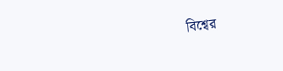বিশ্বের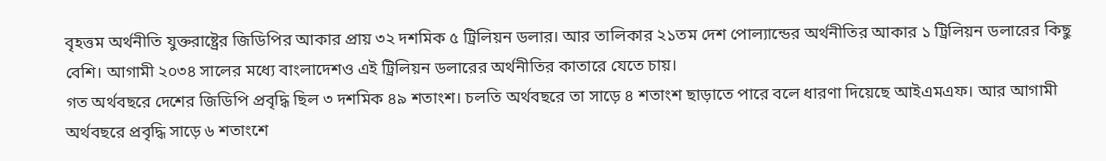বৃহত্তম অর্থনীতি যুক্তরাষ্ট্রের জিডিপির আকার প্রায় ৩২ দশমিক ৫ ট্রিলিয়ন ডলার। আর তালিকার ২১তম দেশ পোল্যান্ডের অর্থনীতির আকার ১ ট্রিলিয়ন ডলারের কিছু বেশি। আগামী ২০৩৪ সালের মধ্যে বাংলাদেশও এই ট্রিলিয়ন ডলারের অর্থনীতির কাতারে যেতে চায়।
গত অর্থবছরে দেশের জিডিপি প্রবৃদ্ধি ছিল ৩ দশমিক ৪৯ শতাংশ। চলতি অর্থবছরে তা সাড়ে ৪ শতাংশ ছাড়াতে পারে বলে ধারণা দিয়েছে আইএমএফ। আর আগামী অর্থবছরে প্রবৃদ্ধি সাড়ে ৬ শতাংশে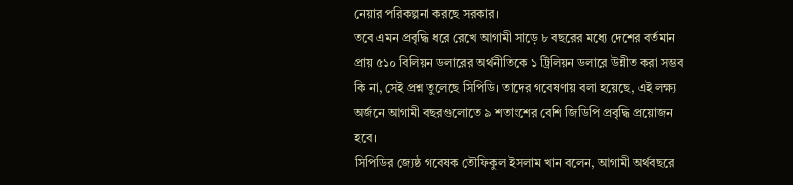নেয়ার পরিকল্পনা করছে সরকার।
তবে এমন প্রবৃদ্ধি ধরে রেখে আগামী সাড়ে ৮ বছরের মধ্যে দেশের বর্তমান প্রায় ৫১০ বিলিয়ন ডলারের অর্থনীতিকে ১ ট্রিলিয়ন ডলারে উন্নীত করা সম্ভব কি না, সেই প্রশ্ন তুলেছে সিপিডি। তাদের গবেষণায় বলা হয়েছে, এই লক্ষ্য অর্জনে আগামী বছরগুলোতে ৯ শতাংশের বেশি জিডিপি প্রবৃদ্ধি প্রয়োজন হবে।
সিপিডির জ্যেষ্ঠ গবেষক তৌফিকুল ইসলাম খান বলেন, আগামী অর্থবছরে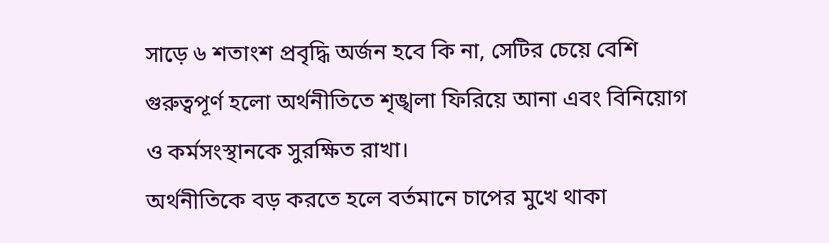সাড়ে ৬ শতাংশ প্রবৃদ্ধি অর্জন হবে কি না, সেটির চেয়ে বেশি গুরুত্বপূর্ণ হলো অর্থনীতিতে শৃঙ্খলা ফিরিয়ে আনা এবং বিনিয়োগ ও কর্মসংস্থানকে সুরক্ষিত রাখা।
অর্থনীতিকে বড় করতে হলে বর্তমানে চাপের মুখে থাকা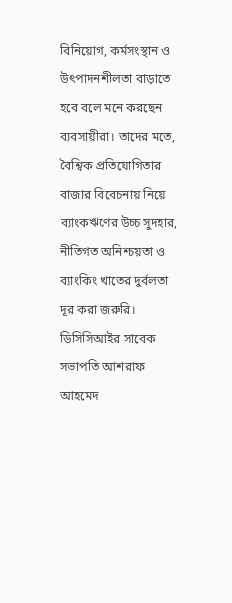বিনিয়োগ, কর্মসংস্থান ও উৎপাদনশীলতা বাড়াতে হবে বলে মনে করছেন ব্যবসায়ীরা। তাদের মতে, বৈশ্বিক প্রতিযোগিতার বাজার বিবেচনায় নিয়ে ব্যাংকঋণের উচ্চ সুদহার, নীতিগত অনিশ্চয়তা ও ব্যাংকিং খাতের দুর্বলতা দূর করা জরুরি।
ডিসিসিআইর সাবেক সভাপতি আশরাফ আহমেদ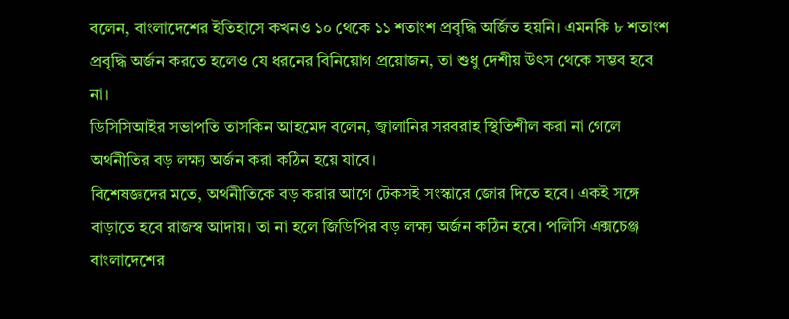বলেন, বাংলাদেশের ইতিহাসে কখনও ১০ থেকে ১১ শতাংশ প্রবৃদ্ধি অর্জিত হয়নি। এমনকি ৮ শতাংশ প্রবৃদ্ধি অর্জন করতে হলেও যে ধরনের বিনিয়োগ প্রয়োজন, তা শুধু দেশীয় উৎস থেকে সম্ভব হবে না।
ডিসিসিআইর সভাপতি তাসকিন আহমেদ বলেন, জ্বালানির সরবরাহ স্থিতিশীল করা না গেলে অর্থনীতির বড় লক্ষ্য অর্জন করা কঠিন হয়ে যাবে।
বিশেষজ্ঞদের মতে, অর্থনীতিকে বড় করার আগে টেকসই সংস্কারে জোর দিতে হবে। একই সঙ্গে বাড়াতে হবে রাজস্ব আদায়। তা না হলে জিডিপির বড় লক্ষ্য অর্জন কঠিন হবে। পলিসি এক্সচেঞ্জ বাংলাদেশের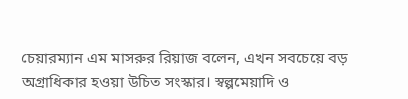চেয়ারম্যান এম মাসরুর রিয়াজ বলেন, এখন সবচেয়ে বড় অগ্রাধিকার হওয়া উচিত সংস্কার। স্বল্পমেয়াদি ও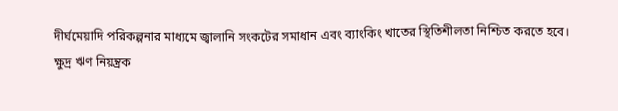দীর্ঘমেয়াদি পরিকল্পনার মাধ্যমে জ্বালানি সংকটের সমাধান এবং ব্যাংকিং খাতের স্থিতিশীলতা নিশ্চিত করতে হবে।
ক্ষুদ্র ঋণ নিয়ন্ত্রক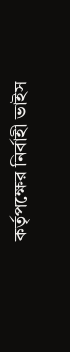কর্তৃপক্ষের নির্বাহী ভাইস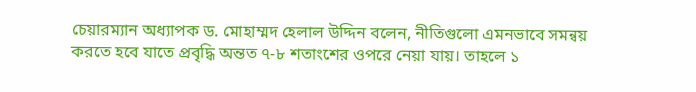চেয়ারম্যান অধ্যাপক ড. মোহাম্মদ হেলাল উদ্দিন বলেন, নীতিগুলো এমনভাবে সমন্বয় করতে হবে যাতে প্রবৃদ্ধি অন্তত ৭-৮ শতাংশের ওপরে নেয়া যায়। তাহলে ১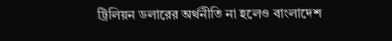ট্রিলিয়ন ডলারের অর্থনীতি না হলেও বাংলাদেশ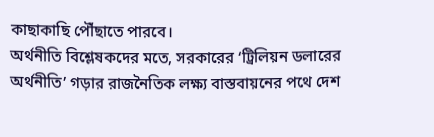কাছাকাছি পৌঁছাতে পারবে।
অর্থনীতি বিশ্লেষকদের মতে, সরকারের ‘ট্রিলিয়ন ডলারের অর্থনীতি’ গড়ার রাজনৈতিক লক্ষ্য বাস্তবায়নের পথে দেশ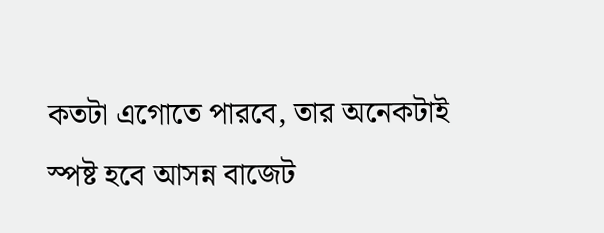কতটা এগোতে পারবে, তার অনেকটাই স্পষ্ট হবে আসন্ন বাজেট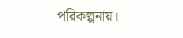পরিকল্পনায়।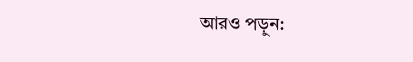আরও পড়ুন: